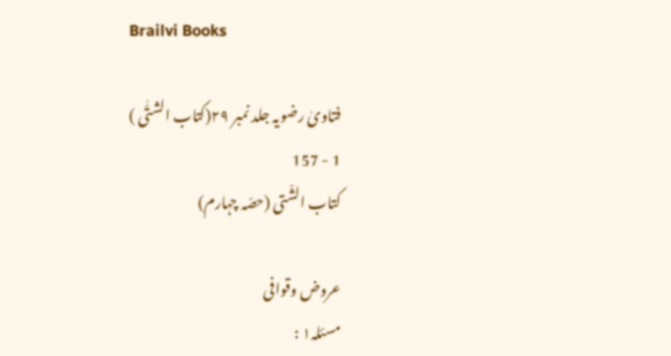Brailvi Books

فتاویٰ رضویہ جلد نمبر ۲۹(کتاب الشتّٰی )
1 - 157
کتاب الشّتی (حصّہ چہارم)

عروض وقوافی
مسئلہ۱ :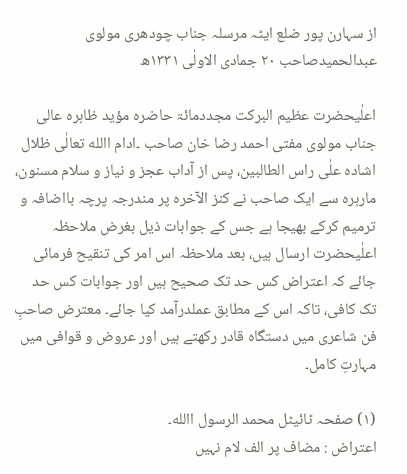از سہارن پور ضلع ایٹہ مرسلہ جناب چودھری مولوی عبدالحمیدصاحب ۲۰ جمادی الاولٰی ۱۳۳۱ھ

اعلٰیحضرت عظیم البرکت مجددمائۃ حاضرہ مؤید ظاہرہ عالی جناب مولوی مفتی احمد رضا خان صاحب ۔ادام االله تعالٰی ظلال اشادہ علٰی راس الطالبین، پس از آداب عجز و نیاز و سلام مسنون، مارہرہ سے ایک صاحب نے کنز الآخرہ پر مندرجہ پرچہ بااضافہ و ترمیم کرکے بھیجا ہے جس کے جوابات ذیل بغرض ملاحظہ اعلٰیحضرت ارسال ہیں، بعد ملاحظہ اس امر کی تنقیح فرمائی جائے کہ اعتراض کس حد تک صحیح ہیں اور جوابات کس حد تک کافی، تاکہ اس کے مطابق عملدرآمد کیا جائے۔ معترض صاحبِ فن شاعری میں دستگاہ قادر رکھتے ہیں اور عروض و قوافی میں مہارتِ کامل۔

(۱) صفحہ ٹائیٹل محمد الرسول االله۔
اعتراض : مضاف پر الف لام نہیں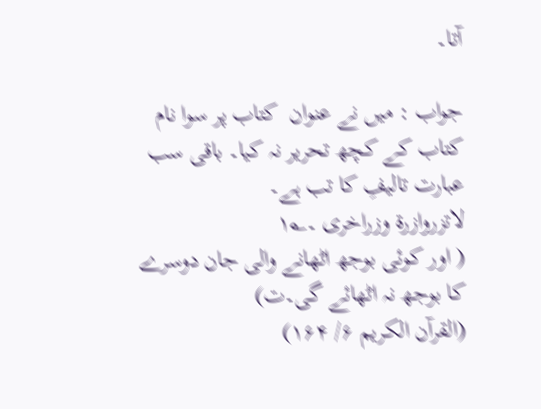آتا۔

جواب : میں نے عنوان  کتاب پر سوا نام کتاب کے کچھ تحریر نہ کیا۔ باقی سب عبارت تالیفِ کا تب ہے۔
لاتزروازرۃ وزراخری ۔۱؂
( اور کوئی بوجھ اٹھانے والی جان دوسرے کا بوجھ نہ اٹھائے گی۔ت)
(القرآن الکریم ۶/ ۱۶۴)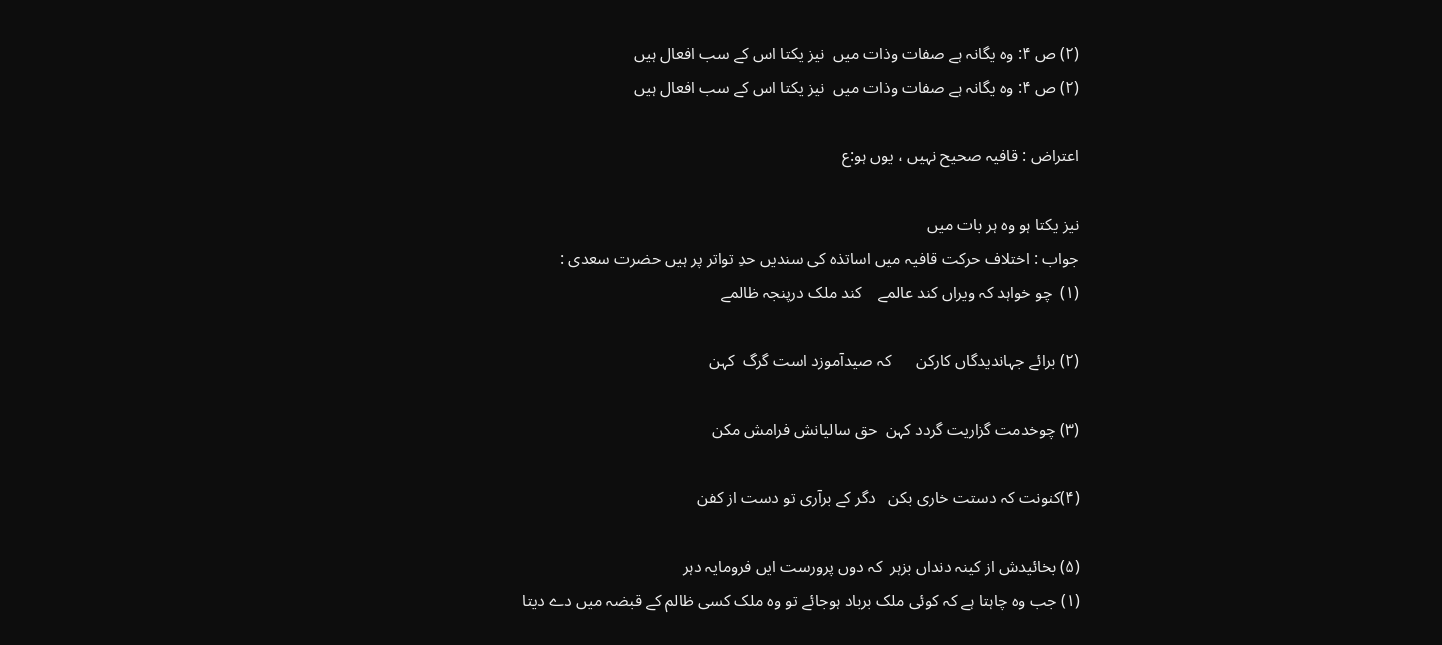(۲) ص ۴: وہ یگانہ ہے صفات وذات میں  نیز یکتا اس کے سب افعال ہیں
(۲) ص ۴: وہ یگانہ ہے صفات وذات میں  نیز یکتا اس کے سب افعال ہیں

اعتراض : قافیہ صحیح نہیں ، یوں ہو:ع

نیز یکتا ہو وہ ہر بات میں
جواب : اختلاف حرکت قافیہ میں اساتذہ کی سندیں حدِ تواتر پر ہیں حضرت سعدی :
(۱)  چو خواہد کہ ویراں کند عالمے    کند ملک درپنجہ ظالمے

(۲) برائے جہاندیدگاں کارکن      کہ صیدآموزد است گرگ  کہن

(۳) چوخدمت گزاریت گردد کہن  حق سالیانش فرامش مکن

(۴)کنونت کہ دستت خاری بکن   دگر کے برآری تو دست از کفن

(۵) بخائیدش از کینہ دنداں بزہر  کہ دوں پرورست ایں فرومایہ دہر
(۱) جب وہ چاہتا ہے کہ کوئی ملک برباد ہوجائے تو وہ ملک کسی ظالم کے قبضہ میں دے دیتا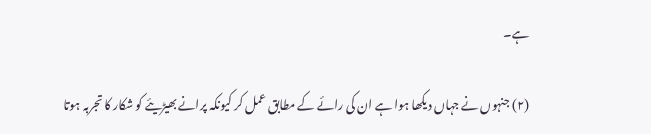ہے۔

(۲) جنہوں نے جہاں دیکھا ہوا ہے ان کی رائے کے مطابق عمل کر کیونکہ پرانے بھیڑیئے کو شکار کا تجربہ ہوتا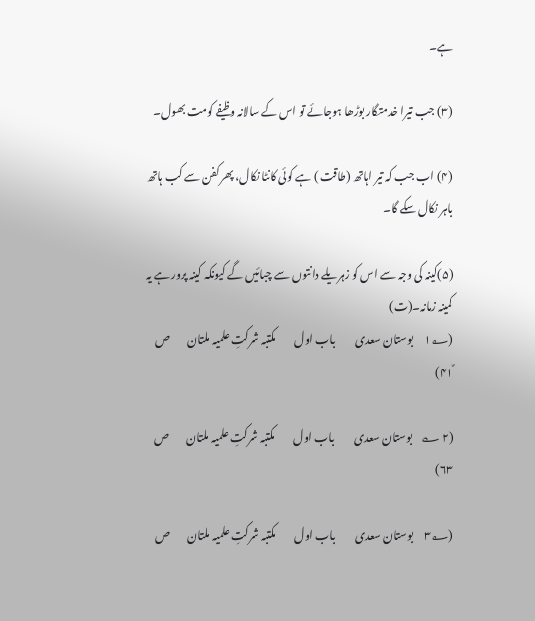ہے۔

(۳) جب تیرا خدمتگار بوڑھا ہوجائے تو اس کے سالانہ وظیفے کومت بھول۔

(۴) اب جب کہ تیر اہاتھ (طاقت ) ہے کوئی کانٹا نکال، پھر کفن سے کب ہاتھ باہر نکال سکے گا۔

(۵)کینہ کی وجہ سے اس کو زہریلے دانتوں سے چبائیں گے کیونکہ کینہ پرور ہے یہ کمینہ زمانہ۔(ت)
(۱؂     بوستان سعدی         باب اول         مکتبہ شرکتِ علمیہ ملتان        ص ۴۱ٌ)

(۲ ؎    بوستان سعدی         باب اول         مکتبہ شرکتِ علمیہ ملتان        ص ۶۳)

(۳؂     بوستان سعدی         باب اول         مکتبہ شرکتِ علمیہ ملتان        ص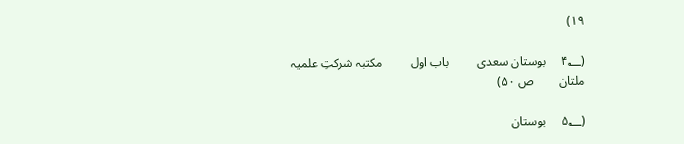۱۹)

(۴؂     بوستان سعدی         باب اول         مکتبہ شرکتِ علمیہ ملتان        ص ۵۰)

(۵؂     بوستان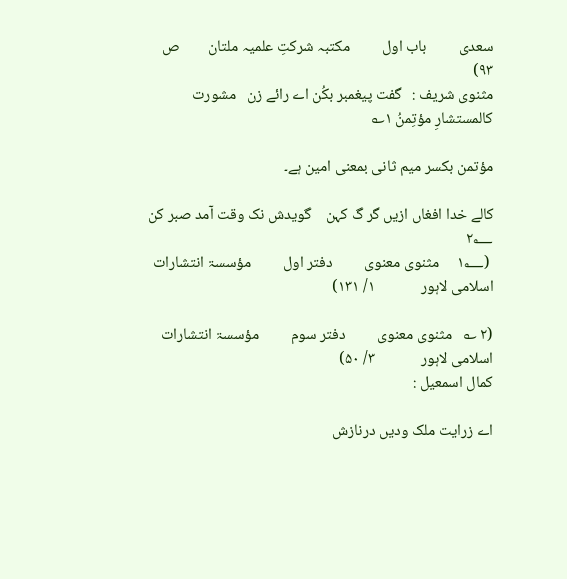سعدی         باب اول         مکتبہ شرکتِ علمیہ ملتان        ص ۹۳)
مثنوی شریف :   گفت پیغمبر بکُن اے رائے زن   مشورت کالمستشارِ مؤتِمنُ ۱؎

مؤتمن بکسر میم ثانی بمعنی امین ہے۔

کالے خدا افغاں ازیں گر گ کہن    گویدش نک وقت آمد صبر کن ۲؂
 (۱؂     مثنوی معنوی         دفتر اول         مؤسسۃ انتشارات اسلامی لاہور             ۱/ ۱۳۱)

(۲ ؎   مثنوی معنوی         دفتر سوم         مؤسسۃ انتشارات اسلامی لاہور             ۳/ ۵۰)
کمال اسمعیل :

اے زرایت ملک ودیں درنازش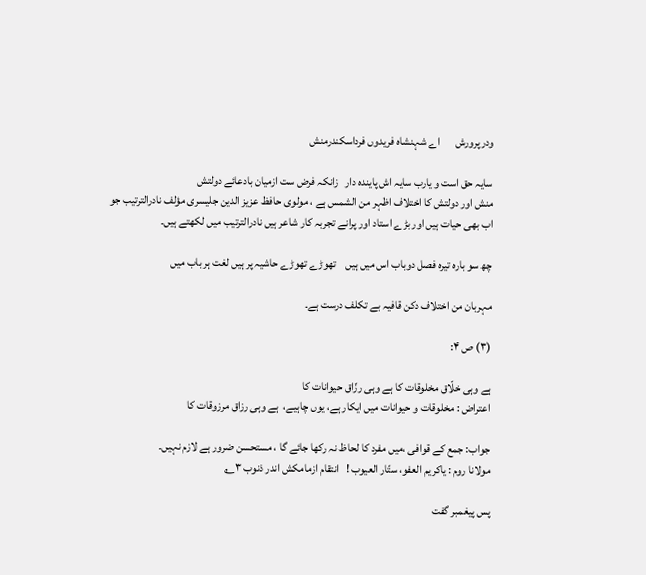ودرپرورش       اے شہنشاہ فریدوں فرداسکندرمنش

سایہ حق است و یارب سایہ اش پایندہ دار   زانکہ فرض ست ازمیان بادعائے دولتش
منش اور دولتش کا اختلاف اظہر من الشمس ہے ، مولوی حافظ عزیز الدین جلیسری مؤلف نادرالترتیب جو اب بھی حیات ہیں اور بڑے استاد اور پرانے تجربہ کار شاعر ہیں نادرالترتیب میں لکھتے ہیں۔

چھ سو بارہ تیرہ فصل دوباب اس میں ہیں    تھوڑے تھوڑے حاشیہ پر ہیں لغت ہر باب میں

مہربان من اختلاف دکن قافیہ بے تکلف درست ہے۔

(۳) ص ۴:

ہے وہی خلّاق مخلوقات کا ہے وہی رزّاق حیوانات کا
اعتراض : مخلوقات و حیوانات میں ایکار ہے، یوں چاہیے،  ہے وہی رزاق مرزوقات کا

جواب: جمع کے قوافی ،میں مفرد کا لحاظ نہ رکھا جائے گا ، مستحسن ضرور ہے لازم نہیں۔
مولانا روم : یاکریم العفو، ستّار العیوب !   انتقام ازمامکش اندر ذنوب ۳؎

پس پیغمبر گفت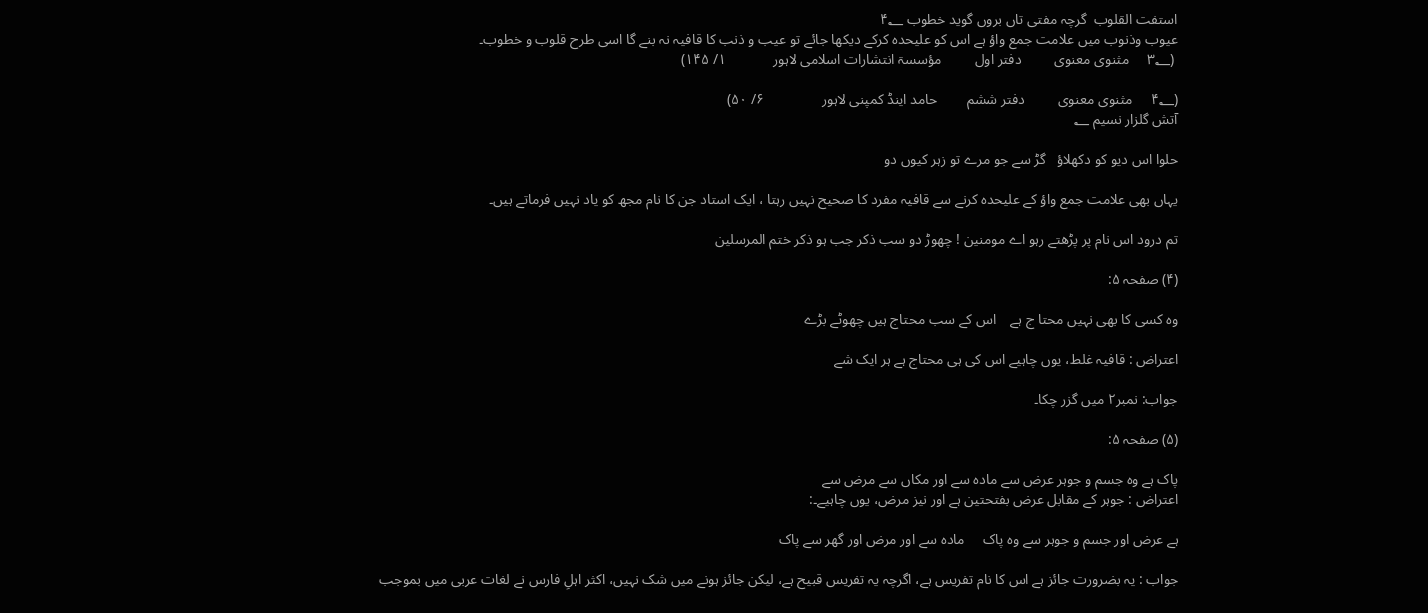استفت القلوب  گرچہ مفتی تاں بروں گوید خطوب ۴؂
عیوب وذنوب میں علامت جمع واؤ ہے اس کو علیحدہ کرکے دیکھا جائے تو عیب و ذنب کا قافیہ نہ بنے گا اسی طرح قلوب و خطوب۔
 (۳؂     مثنوی معنوی         دفتر اول         مؤسسۃ انتشارات اسلامی لاہور             ۱/ ۱۴۵)

(۴؂     مثنوی معنوی         دفتر ششم        حامد اینڈ کمپنی لاہور                ۶/ ۵۰)
آتش گلزار نسیم ؂

حلوا اس دیو کو دکھلاؤ   گڑ سے جو مرے تو زہر کیوں دو

یہاں بھی علامت جمع واؤ کے علیحدہ کرنے سے قافیہ مفرد کا صحیح نہیں رہتا ، ایک استاد جن کا نام مجھ کو یاد نہیں فرماتے ہیں۔

تم درود اس نام پر پڑھتے رہو اے مومنین ! چھوڑ دو سب ذکر جب ہو ذکر ختم المرسلین

(۴) صفحہ ۵:

وہ کسی کا بھی نہیں محتا ج ہے    اس کے سب محتاج ہیں چھوٹے بڑے

اعتراض : قافیہ غلط، یوں چاہیے اس کی ہی محتاج ہے ہر ایک شے

جواب: نمبر۲ میں گزر چکا۔

(۵) صفحہ ۵:

پاک ہے وہ جسم و جوہر عرض سے مادہ سے اور مکاں سے مرض سے
اعتراض : جوہر کے مقابل عرض بفتحتین ہے اور نیز مرض، یوں چاہیے۔:

ہے عرض اور جسم و جوہر سے وہ پاک     مادہ سے اور مرض اور گھر سے پاک

جواب : یہ بضرورت جائز ہے اس کا نام تفریس ہے، اگرچہ یہ تفریس قبیح ہے، لیکن جائز ہونے میں شک نہیں، اکثر اہلِ فارس نے لغات عربی میں بموجب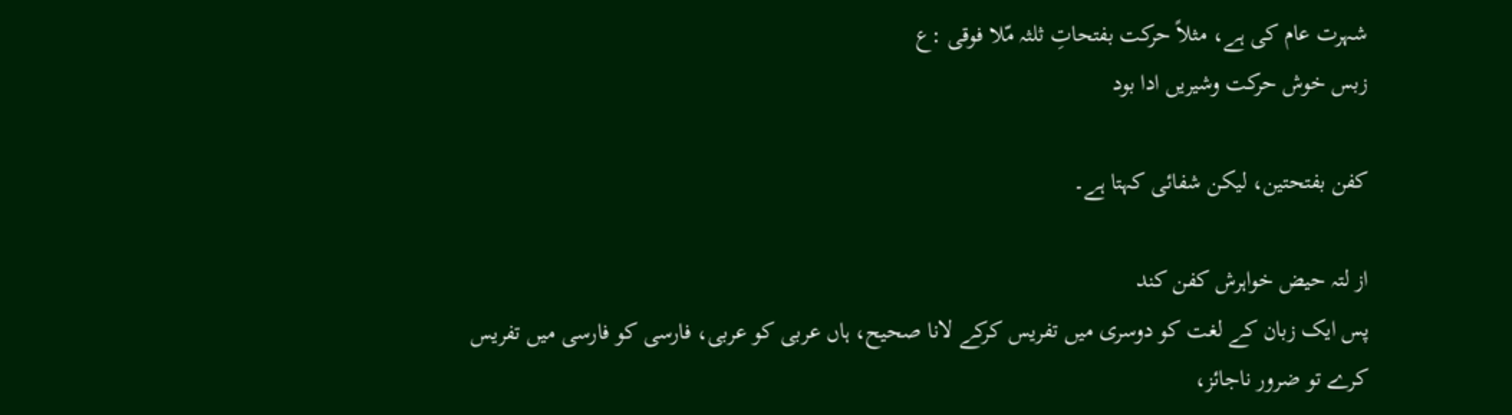شہرت عام کی ہے، مثلاً حرکت بفتحاتِ ثلثہ مّلا فوقی :ع
زبس خوش حرکت وشیریں ادا بود

کفن بفتحتین، لیکن شفائی کہتا ہے۔

از لتہ حیض خواہرش کفن کند
پس ایک زبان کے لغت کو دوسری میں تفریس کرکے لانا صحیح، ہاں عربی کو عربی، فارسی کو فارسی میں تفریس کرے تو ضرور ناجائز،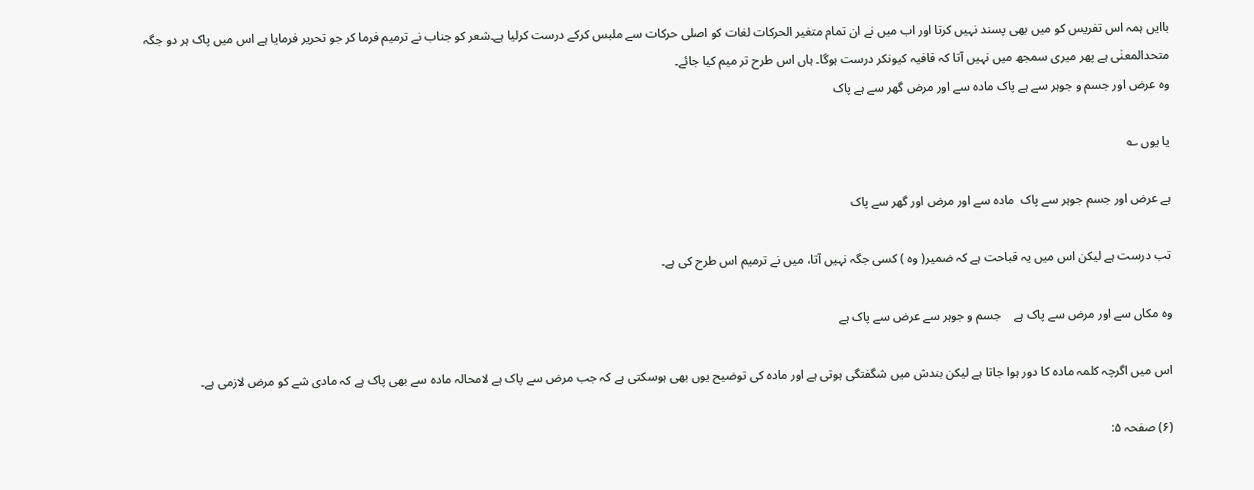باایں ہمہ اس تفریس کو میں بھی پسند نہیں کرتا اور اب میں نے ان تمام متغیر الحرکات لغات کو اصلی حرکات سے ملبس کرکے درست کرلیا ہے۔شعر کو جناب نے ترمیم فرما کر جو تحریر فرمایا ہے اس میں پاک ہر دو جگہ متحدالمعنٰی ہے پھر میری سمجھ میں نہیں آتا کہ قافیہ کیونکر درست ہوگا۔ ہاں اس طرح تر میم کیا جائے۔
وہ عرض اور جسم و جوہر سے ہے پاک مادہ سے اور مرض گھر سے ہے پاک

یا یوں ؎

ہے عرض اور جسم جوہر سے پاک  مادہ سے اور مرض اور گھر سے پاک

تب درست ہے لیکن اس میں یہ قباحت ہے کہ ضمیر( وہ ) کسی جگہ نہیں آتا، میں نے ترمیم اس طرح کی ہے۔

وہ مکاں سے اور مرض سے پاک ہے    جسم و جوہر سے عرض سے پاک ہے

اس میں اگرچہ کلمہ مادہ کا دور ہوا جاتا ہے لیکن بندش میں شگفتگی ہوتی ہے اور مادہ کی توضیح یوں بھی ہوسکتی ہے کہ جب مرض سے پاک ہے لامحالہ مادہ سے بھی پاک ہے کہ مادی شے کو مرض لازمی ہے۔

(۶) صفحہ ۵: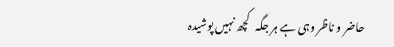حاضر و ناظر وہی ہے ہر جگہ   کچھ نہیں پوشیدہ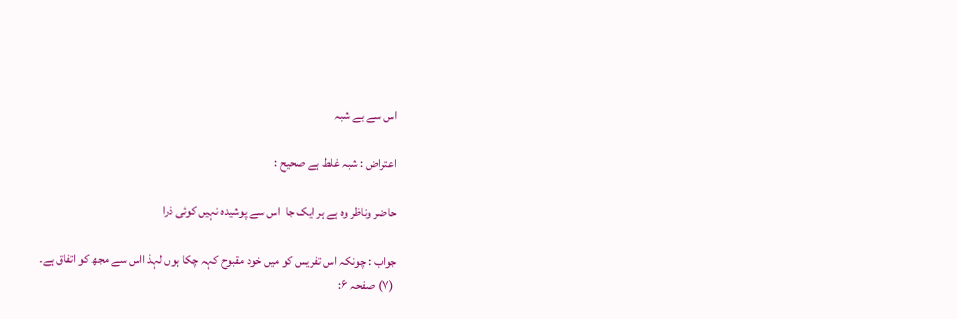اس سے بے شبہ

اعتراض : شبہ غلط ہے صحیح :

حاضر وناظر وہ ہے ہر ایک جا  اس سے پوشیدہ نہیں کوئی ذرا

جواب : چونکہ اس تفریس کو میں خود مقبوح کہہ چکا ہوں لہذ ااس سے مجھ کو اتفاق ہے۔
 (۷) صفحہ ۶: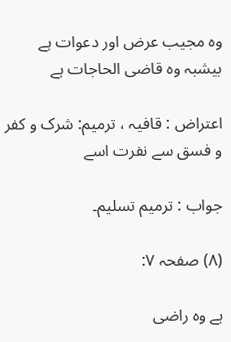وہ مجیب عرض اور دعوات ہے    بیشبہ وہ قاضی الحاجات ہے

اعتراض : قافیہ ، ترمیم: شرک و کفر و فسق سے نفرت اسے

جواب : ترمیم تسلیم۔

(۸) صفحہ ۷:

ہے وہ راضی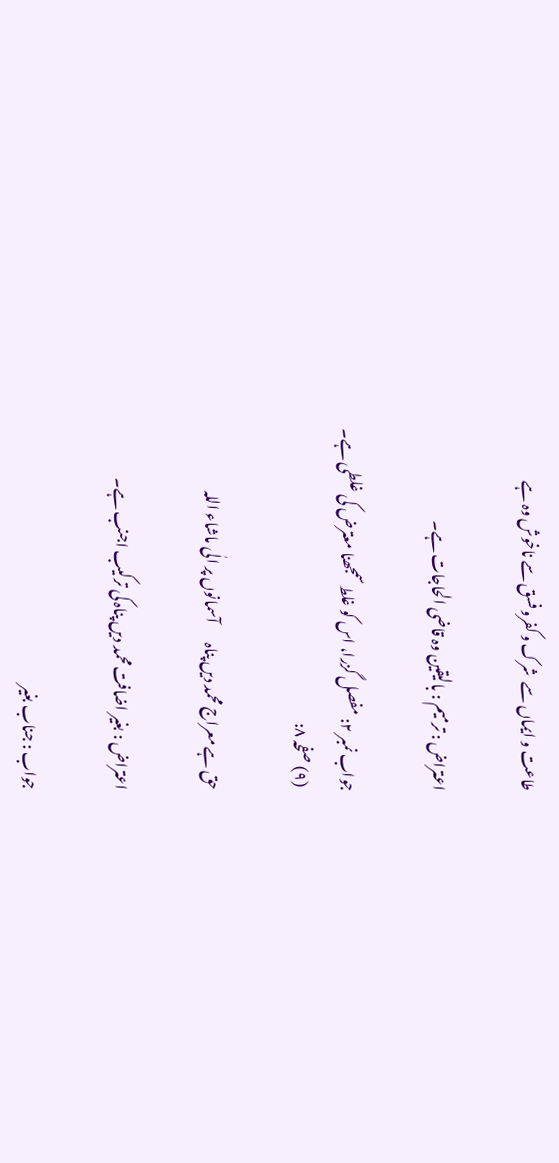طاعت و ایماں سے  شرک و کفرو فسق سے ناخوش وہ ہے

اعتراض : ترمیم : بالیقین وہ قاضی الحاجات ہے۔

جواب نمبر ۲: مفصل گزرا، اس کو غلط سمجھنا معترض کی غلطی ہے۔
 (۹) صفحہ ۸:

حق ہے معراج محمد دیں پناہ       آسمانوں پر الٰی ماشاء اللہ

اعتراض : بغیر اضافت محمد دیں پناہ کی ترکیب اجنب ہے۔

جواب : جناب بغیر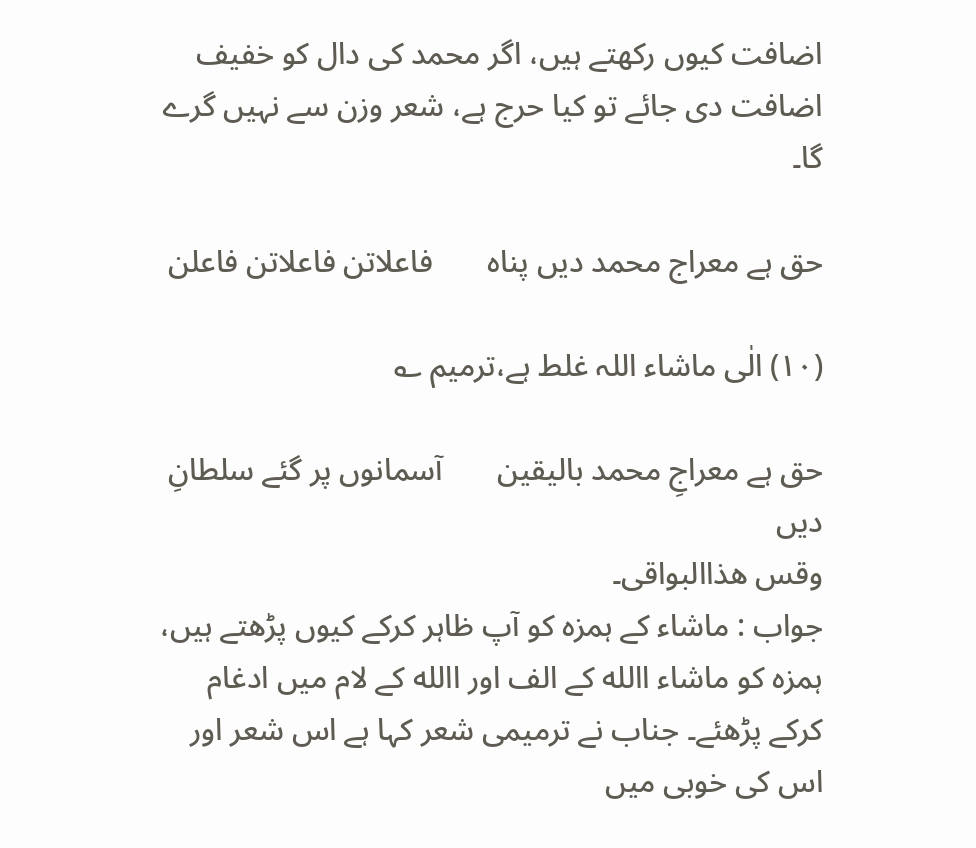اضافت کیوں رکھتے ہیں، اگر محمد کی دال کو خفیف اضافت دی جائے تو کیا حرج ہے، شعر وزن سے نہیں گرے گا۔

حق ہے معراج محمد دیں پناہ       فاعلاتن فاعلاتن فاعلن

(۱۰) الٰی ماشاء اللہ غلط ہے،ترمیم ؎

حق ہے معراجِ محمد بالیقین       آسمانوں پر گئے سلطانِ دیں
وقس ھذاالبواقی۔
جواب : ماشاء کے ہمزہ کو آپ ظاہر کرکے کیوں پڑھتے ہیں، ہمزہ کو ماشاء االله کے الف اور االله کے لام میں ادغام کرکے پڑھئے۔ جناب نے ترمیمی شعر کہا ہے اس شعر اور اس کی خوبی میں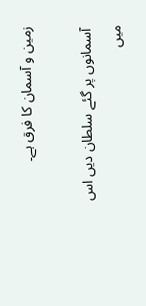زمین و آسمان کا فرق ہے۔

 آسمانوں پر گئے سلطان دیں اس میں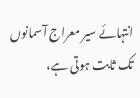انتہائے سیر معراج آسمانوں تک ثابت ہوتی ہے،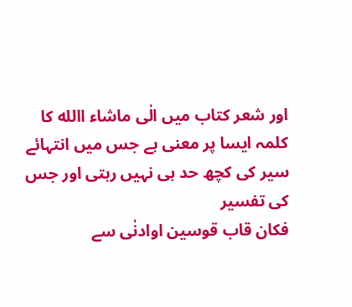اور شعر کتاب میں الٰی ماشاء االله کا کلمہ ایسا پر معنی ہے جس میں انتہائے سیر کی کچھ حد ہی نہیں رہتی اور جس کی تفسیر
فکان قاب قوسین اوادنٰی سے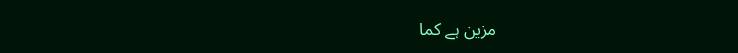مزین ہے کما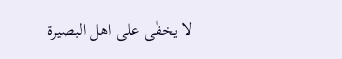لا یخفٰی علی اھل البصیرۃ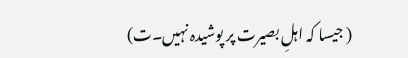( جیسا کہ اہلِ بصیرت پر پوشیدہ نہیں۔ت)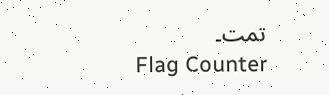تمت۔
Flag Counter